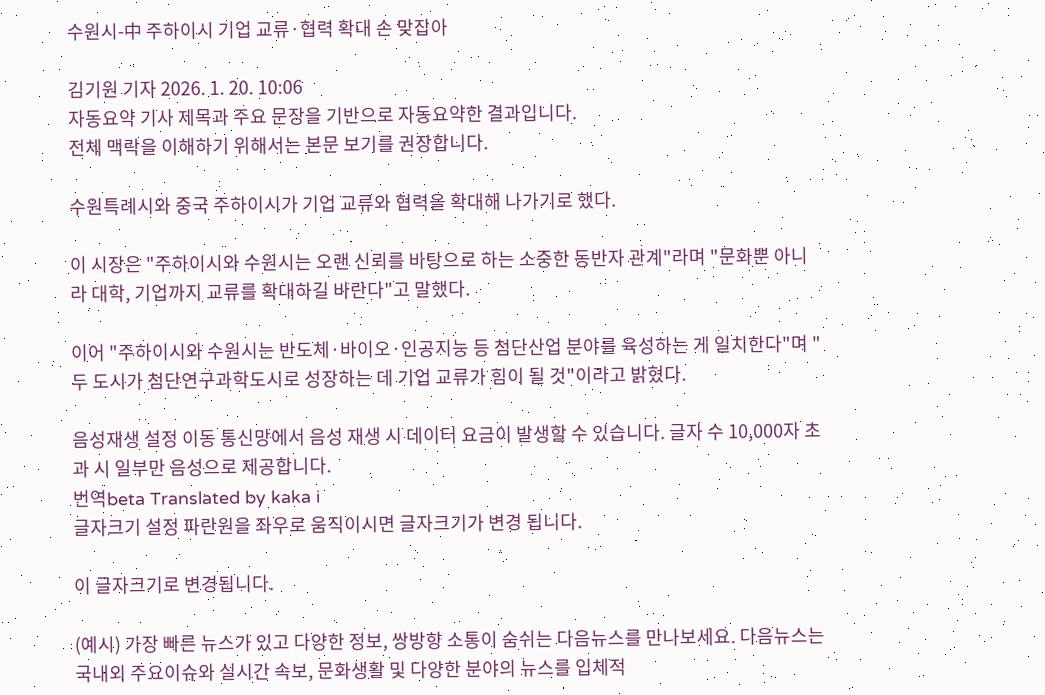수원시-中 주하이시 기업 교류·협력 확대 손 맞잡아

김기원 기자 2026. 1. 20. 10:06
자동요약 기사 제목과 주요 문장을 기반으로 자동요약한 결과입니다.
전체 맥락을 이해하기 위해서는 본문 보기를 권장합니다.

수원특례시와 중국 주하이시가 기업 교류와 협력을 확대해 나가기로 했다.

이 시장은 "주하이시와 수원시는 오랜 신뢰를 바탕으로 하는 소중한 동반자 관계"라며 "문화뿐 아니라 대학, 기업까지 교류를 확대하길 바란다"고 말했다.

이어 "주하이시와 수원시는 반도체·바이오·인공지능 등 첨단산업 분야를 육성하는 게 일치한다"며 "두 도시가 첨단연구과학도시로 성장하는 데 기업 교류가 힘이 될 것"이라고 밝혔다.

음성재생 설정 이동 통신망에서 음성 재생 시 데이터 요금이 발생할 수 있습니다. 글자 수 10,000자 초과 시 일부만 음성으로 제공합니다.
번역beta Translated by kaka i
글자크기 설정 파란원을 좌우로 움직이시면 글자크기가 변경 됩니다.

이 글자크기로 변경됩니다.

(예시) 가장 빠른 뉴스가 있고 다양한 정보, 쌍방향 소통이 숨쉬는 다음뉴스를 만나보세요. 다음뉴스는 국내외 주요이슈와 실시간 속보, 문화생활 및 다양한 분야의 뉴스를 입체적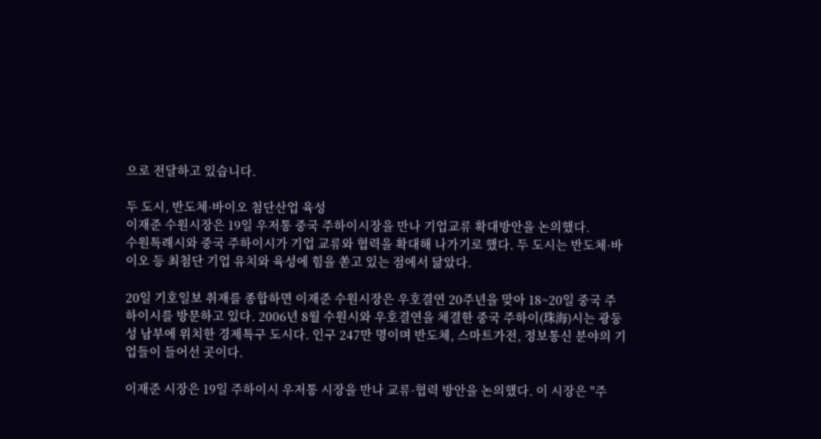으로 전달하고 있습니다.

두 도시, 반도체·바이오 첨단산업 육성
이재준 수원시장은 19일 우저통 중국 주하이시장을 만나 기업교류 확대방안을 논의했다.
수원특례시와 중국 주하이시가 기업 교류와 협력을 확대해 나가기로 했다. 두 도시는 반도체·바이오 등 최첨단 기업 유치와 육성에 힘을 쏟고 있는 점에서 닮았다.

20일 기호일보 취재를 종합하면 이재준 수원시장은 우호결연 20주년을 맞아 18~20일 중국 주하이시를 방문하고 있다. 2006년 8월 수원시와 우호결연을 체결한 중국 주하이(珠海)시는 광둥성 남부에 위치한 경제특구 도시다. 인구 247만 명이며 반도체, 스마트가전, 정보통신 분야의 기업들이 들어선 곳이다.

이재준 시장은 19일 주하이시 우저통 시장을 만나 교류·협력 방안을 논의했다. 이 시장은 "주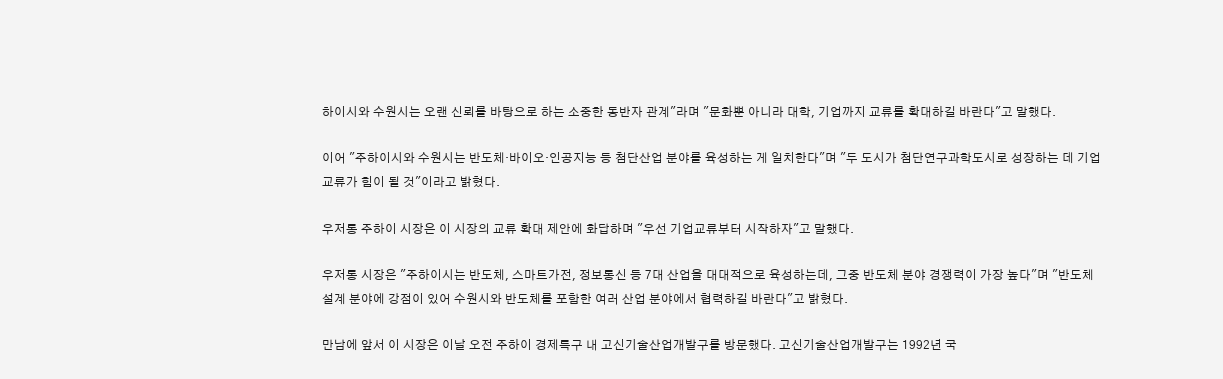하이시와 수원시는 오랜 신뢰를 바탕으로 하는 소중한 동반자 관계"라며 "문화뿐 아니라 대학, 기업까지 교류를 확대하길 바란다"고 말했다.

이어 "주하이시와 수원시는 반도체·바이오·인공지능 등 첨단산업 분야를 육성하는 게 일치한다"며 "두 도시가 첨단연구과학도시로 성장하는 데 기업 교류가 힘이 될 것"이라고 밝혔다.

우저통 주하이 시장은 이 시장의 교류 확대 제안에 화답하며 "우선 기업교류부터 시작하자"고 말했다.

우저통 시장은 "주하이시는 반도체, 스마트가전, 정보통신 등 7대 산업을 대대적으로 육성하는데, 그중 반도체 분야 경쟁력이 가장 높다"며 "반도체 설계 분야에 강점이 있어 수원시와 반도체를 포함한 여러 산업 분야에서 협력하길 바란다"고 밝혔다.

만남에 앞서 이 시장은 이날 오전 주하이 경제특구 내 고신기술산업개발구를 방문했다. 고신기술산업개발구는 1992년 국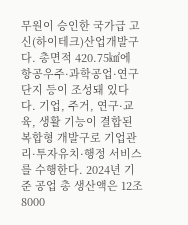무원이 승인한 국가급 고신(하이테크)산업개발구다. 총면적 420.75㎢에 항공우주·과학공업·연구단지 등이 조성돼 있다다. 기업, 주거, 연구·교육, 생활 기능이 결합된 복합형 개발구로 기업관리·투자유치·행정 서비스를 수행한다. 2024년 기준 공업 총 생산액은 12조8000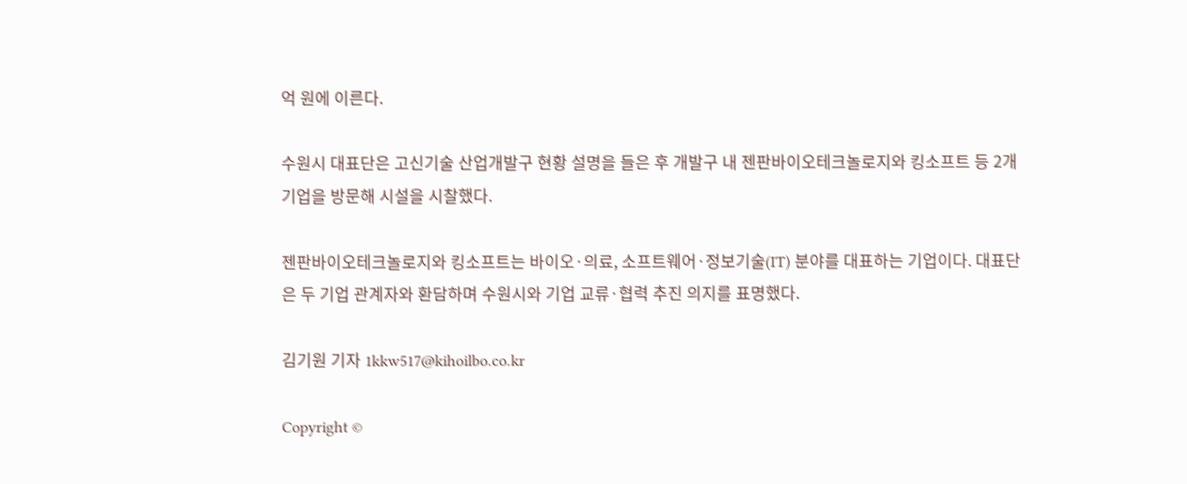억 원에 이른다.

수원시 대표단은 고신기술 산업개발구 현황 설명을 들은 후 개발구 내 젠판바이오테크놀로지와 킹소프트 등 2개 기업을 방문해 시설을 시찰했다.

젠판바이오테크놀로지와 킹소프트는 바이오·의료, 소프트웨어·정보기술(IT) 분야를 대표하는 기업이다. 대표단은 두 기업 관계자와 환담하며 수원시와 기업 교류·협력 추진 의지를 표명했다.

김기원 기자 1kkw517@kihoilbo.co.kr

Copyright ©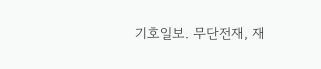기호일보. 무단전재, 재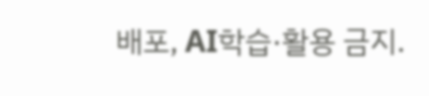배포, AI학습·활용 금지.